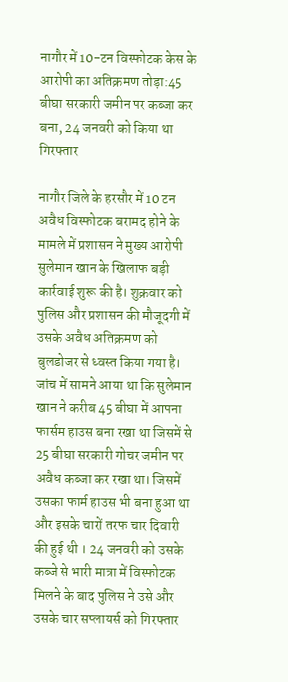नागौर में 10-टन विस्फोटक केस के आरोपी का अतिक्रमण तोड़ा:45 बीघा सरकारी जमीन पर कब्जा कर बना, 24 जनवरी को किया था गिरफ्तार

नागौर जिले के हरसौर में 10 टन अवैध विस्फोटक बरामद होने के मामले में प्रशासन ने मुख्य आरोपी सुलेमान खान के खिलाफ बड़ी कार्रवाई शुरू की है। शुक्रवार को पुलिस और प्रशासन की मौजूदगी में उसके अवैध अतिक्रमण को बुलडोजर से ध्वस्त किया गया है। जांच में सामने आया था कि सुलेमान खान ने करीब 45 बीघा में आपना फार्सम हाउस बना रखा था जिसमें से 25 बीघा सरकारी गोचर जमीन पर अवैध कब्जा कर रखा था। जिसमें उसका फार्म हाउस भी बना हुआ था और इसके चारों तरफ चार दिवारी की हुई थी । 24 जनवरी को उसके कब्जे से भारी मात्रा में विस्फोटक मिलने के बाद पुलिस ने उसे और उसके चार सप्लायर्स को गिरफ्तार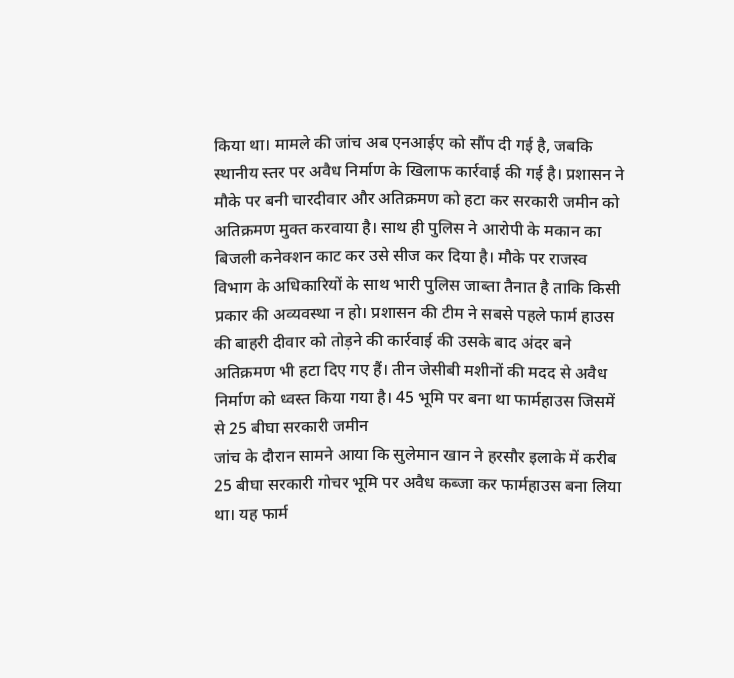किया था। मामले की जांच अब एनआईए को सौंप दी गई है, जबकि स्थानीय स्तर पर अवैध निर्माण के खिलाफ कार्रवाई की गई है। प्रशासन ने मौके पर बनी चारदीवार और अतिक्रमण को हटा कर सरकारी जमीन को अतिक्रमण मुक्त करवाया है। साथ ही पुलिस ने आरोपी के मकान का बिजली कनेक्शन काट कर उसे सीज कर दिया है। मौके पर राजस्व विभाग के अधिकारियों के साथ भारी पुलिस जाब्ता तैनात है ताकि किसी प्रकार की अव्यवस्था न हो। प्रशासन की टीम ने सबसे पहले फार्म हाउस की बाहरी दीवार को तोड़ने की कार्रवाई की उसके बाद अंदर बने अतिक्रमण भी हटा दिए गए हैं। तीन जेसीबी मशीनों की मदद से अवैध निर्माण को ध्वस्त किया गया है। 45 भूमि पर बना था फार्महाउस जिसमें से 25 बीघा सरकारी जमीन
जांच के दौरान सामने आया कि सुलेमान खान ने हरसौर इलाके में करीब 25 बीघा सरकारी गोचर भूमि पर अवैध कब्जा कर फार्महाउस बना लिया था। यह फार्म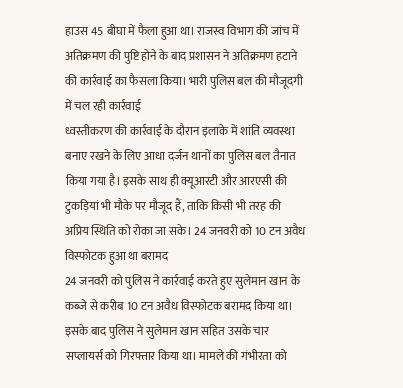हाउस 45 बीघा में फैला हुआ था। राजस्व विभाग की जांच में अतिक्रमण की पुष्टि होने के बाद प्रशासन ने अतिक्रमण हटाने की कार्रवाई का फैसला किया। भारी पुलिस बल की मौजूदगी में चल रही कार्रवाई
ध्वस्तीकरण की कार्रवाई के दौरान इलाके में शांति व्यवस्था बनाए रखने के लिए आधा दर्जन थानों का पुलिस बल तैनात किया गया है। इसके साथ ही क्यूआरटी और आरएसी की टुकड़ियां भी मौके पर मौजूद हैं, ताकि किसी भी तरह की अप्रिय स्थिति को रोका जा सके। 24 जनवरी को 10 टन अवैध विस्फोटक हुआ था बरामद
24 जनवरी को पुलिस ने कार्रवाई करते हुए सुलेमान खान के कब्जे से करीब 10 टन अवैध विस्फोटक बरामद किया था। इसके बाद पुलिस ने सुलेमान खान सहित उसके चार सप्लायर्स को गिरफ्तार किया था। मामले की गंभीरता को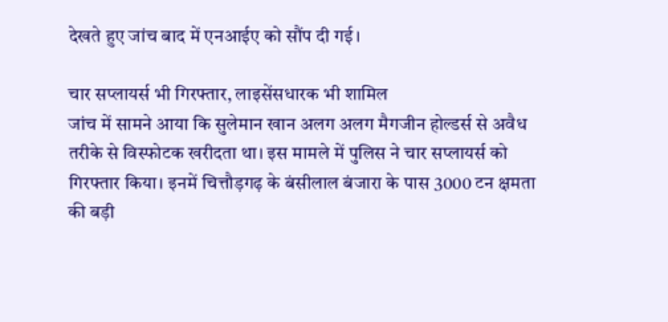देखते हुए जांच बाद में एनआईए को सौंप दी गई।

चार सप्लायर्स भी गिरफ्तार, लाइसेंसधारक भी शामिल
जांच में सामने आया कि सुलेमान खान अलग अलग मैगजीन होल्डर्स से अवैध तरीके से विस्फोटक खरीदता था। इस मामले में पुलिस ने चार सप्लायर्स को गिरफ्तार किया। इनमें चित्तौड़गढ़ के बंसीलाल बंजारा के पास 3000 टन क्षमता की बड़ी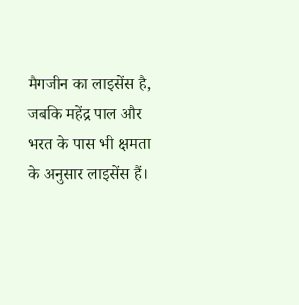मैगजीन का लाइसेंस है, जबकि महेंद्र पाल और भरत के पास भी क्षमता के अनुसार लाइसेंस हैं।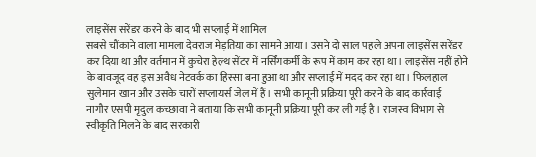लाइसेंस सरेंडर करने के बाद भी सप्लाई में शामिल
सबसे चौंकाने वाला मामला देवराज मेड़तिया का सामने आया। उसने दो साल पहले अपना लाइसेंस सरेंडर कर दिया था और वर्तमान में कुचेरा हेल्थ सेंटर में नर्सिंगकर्मी के रूप में काम कर रहा था। लाइसेंस नहीं होने के बावजूद वह इस अवैध नेटवर्क का हिस्सा बना हुआ था और सप्लाई में मदद कर रहा था। फिलहाल सुलेमान खान और उसके चारों सप्लायर्स जेल में हैं। सभी कानूनी प्रक्रिया पूरी करने के बाद कार्रवाई
नागौर एसपी मृदुल कच्छावा ने बताया कि सभी कानूनी प्रक्रिया पूरी कर ली गई है। राजस्व विभाग से स्वीकृति मिलने के बाद सरकारी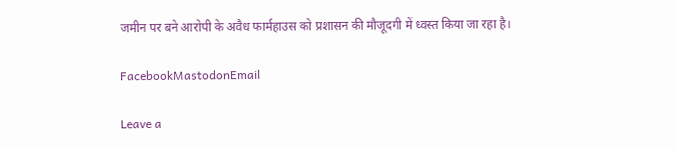जमीन पर बने आरोपी के अवैध फार्महाउस को प्रशासन की मौजूदगी में ध्वस्त किया जा रहा है।

FacebookMastodonEmail

Leave a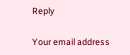Reply

Your email address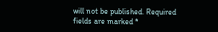will not be published. Required fields are marked *